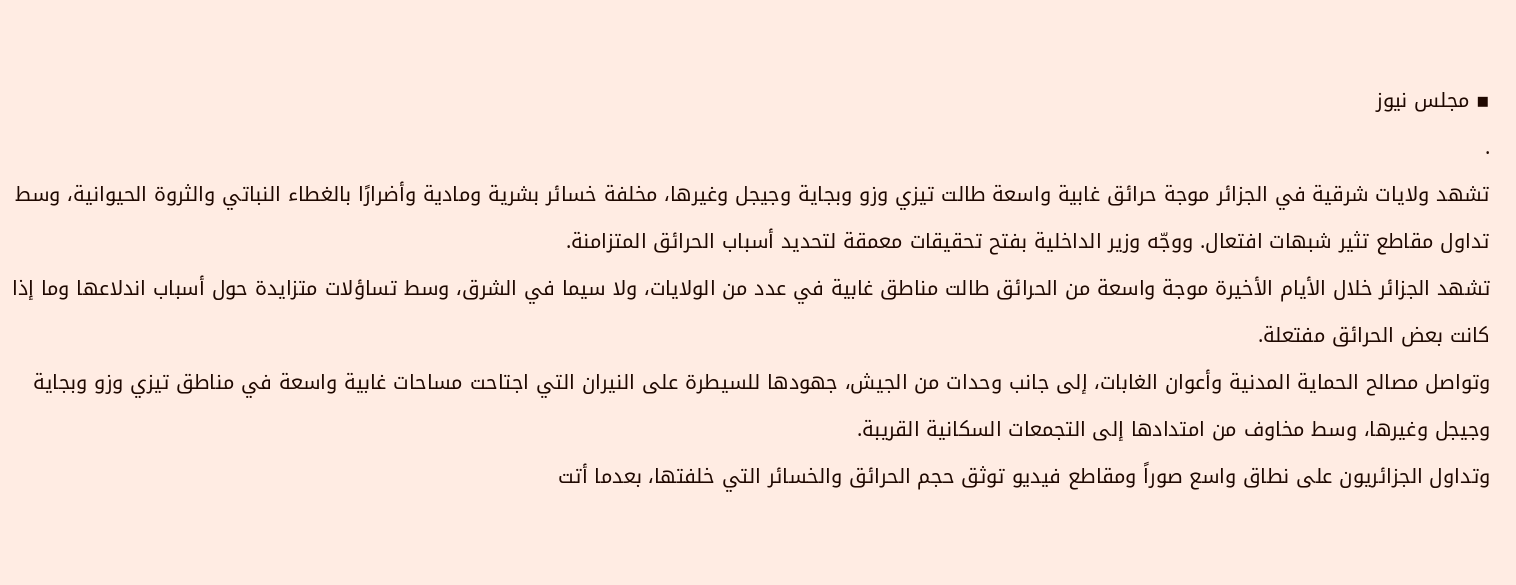▪ مجلس نيوز
.
تشهد ولايات شرقية في الجزائر موجة حرائق غابية واسعة طالت تيزي وزو وبجاية وجيجل وغيرها، مخلفة خسائر بشرية ومادية وأضرارًا بالغطاء النباتي والثروة الحيوانية، وسط تداول مقاطع تثير شبهات افتعال. ووجّه وزير الداخلية بفتح تحقيقات معمقة لتحديد أسباب الحرائق المتزامنة.
تشهد الجزائر خلال الأيام الأخيرة موجة واسعة من الحرائق طالت مناطق غابية في عدد من الولايات، ولا سيما في الشرق، وسط تساؤلات متزايدة حول أسباب اندلاعها وما إذا كانت بعض الحرائق مفتعلة.
وتواصل مصالح الحماية المدنية وأعوان الغابات، إلى جانب وحدات من الجيش، جهودها للسيطرة على النيران التي اجتاحت مساحات غابية واسعة في مناطق تيزي وزو وبجاية وجيجل وغيرها، وسط مخاوف من امتدادها إلى التجمعات السكانية القريبة.
وتداول الجزائريون على نطاق واسع صوراً ومقاطع فيديو توثق حجم الحرائق والخسائر التي خلفتها، بعدما أتت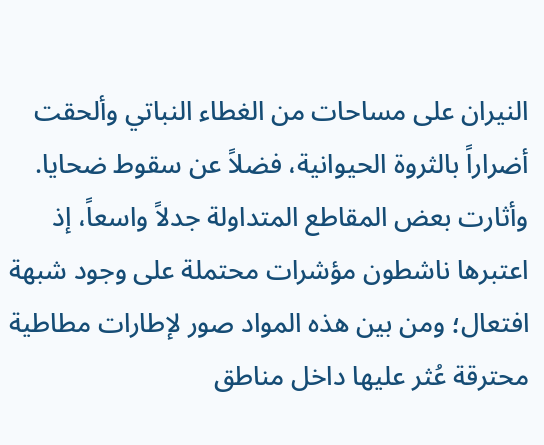النيران على مساحات من الغطاء النباتي وألحقت أضراراً بالثروة الحيوانية، فضلاً عن سقوط ضحايا.
وأثارت بعض المقاطع المتداولة جدلاً واسعاً، إذ اعتبرها ناشطون مؤشرات محتملة على وجود شبهة افتعال؛ ومن بين هذه المواد صور لإطارات مطاطية محترقة عُثر عليها داخل مناطق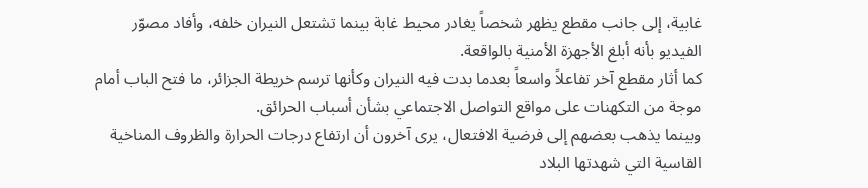غابية، إلى جانب مقطع يظهر شخصاً يغادر محيط غابة بينما تشتعل النيران خلفه، وأفاد مصوّر الفيديو بأنه أبلغ الأجهزة الأمنية بالواقعة.
كما أثار مقطع آخر تفاعلاً واسعاً بعدما بدت فيه النيران وكأنها ترسم خريطة الجزائر، ما فتح الباب أمام موجة من التكهنات على مواقع التواصل الاجتماعي بشأن أسباب الحرائق.
وبينما يذهب بعضهم إلى فرضية الافتعال، يرى آخرون أن ارتفاع درجات الحرارة والظروف المناخية القاسية التي شهدتها البلاد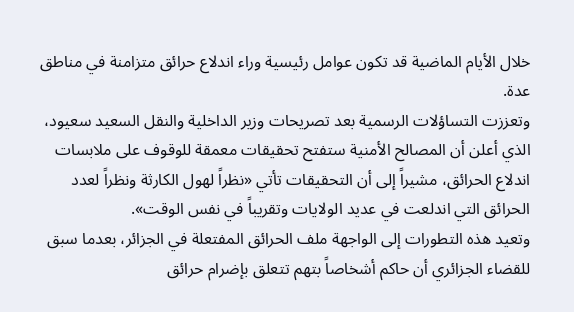خلال الأيام الماضية قد تكون عوامل رئيسية وراء اندلاع حرائق متزامنة في مناطق عدة.
وتعززت التساؤلات الرسمية بعد تصريحات وزير الداخلية والنقل السعيد سعيود، الذي أعلن أن المصالح الأمنية ستفتح تحقيقات معمقة للوقوف على ملابسات اندلاع الحرائق، مشيراً إلى أن التحقيقات تأتي «نظراً لهول الكارثة ونظراً لعدد الحرائق التي اندلعت في عديد الولايات وتقريباً في نفس الوقت».
وتعيد هذه التطورات إلى الواجهة ملف الحرائق المفتعلة في الجزائر، بعدما سبق للقضاء الجزائري أن حاكم أشخاصاً بتهم تتعلق بإضرام حرائق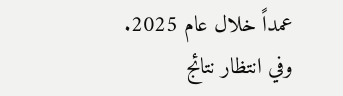عمداً خلال عام 2025.
وفي انتظار نتائج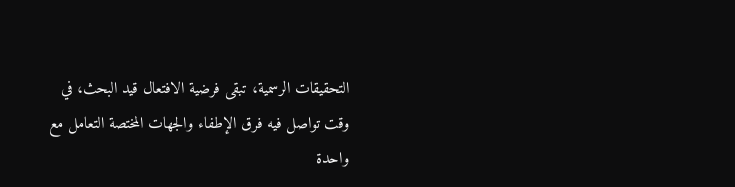التحقيقات الرسمية، تبقى فرضية الافتعال قيد البحث، في وقت تواصل فيه فرق الإطفاء والجهات المختصة التعامل مع واحدة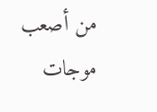من أصعب موجات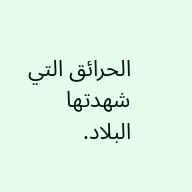الحرائق التي شهدتها البلاد.